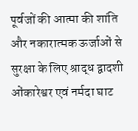पूर्वजों की आत्मा की शांति और नकारात्मक ऊर्जाओं से सुरक्षा के लिए श्राद्ध द्वादशी ओंकारेश्वर एवं नर्मदा घाट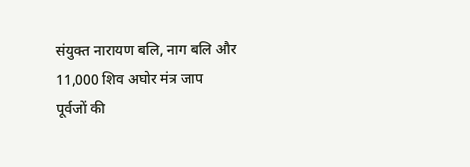संयुक्त नारायण बलि, नाग बलि और 11,000 शिव अघोर मंत्र जाप
पूर्वजों की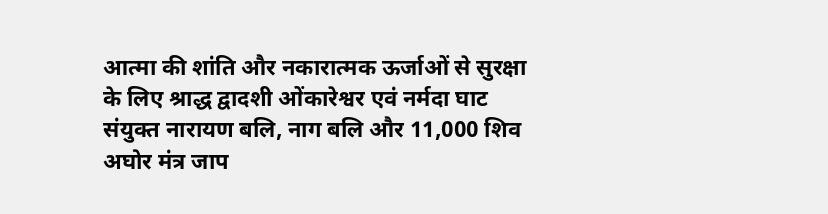आत्मा की शांति और नकारात्मक ऊर्जाओं से सुरक्षा के लिए श्राद्ध द्वादशी ओंकारेश्वर एवं नर्मदा घाट संयुक्त नारायण बलि, नाग बलि और 11,000 शिव अघोर मंत्र जाप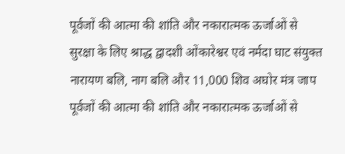पूर्वजों की आत्मा की शांति और नकारात्मक ऊर्जाओं से सुरक्षा के लिए श्राद्ध द्वादशी ओंकारेश्वर एवं नर्मदा घाट संयुक्त नारायण बलि, नाग बलि और 11,000 शिव अघोर मंत्र जाप
पूर्वजों की आत्मा की शांति और नकारात्मक ऊर्जाओं से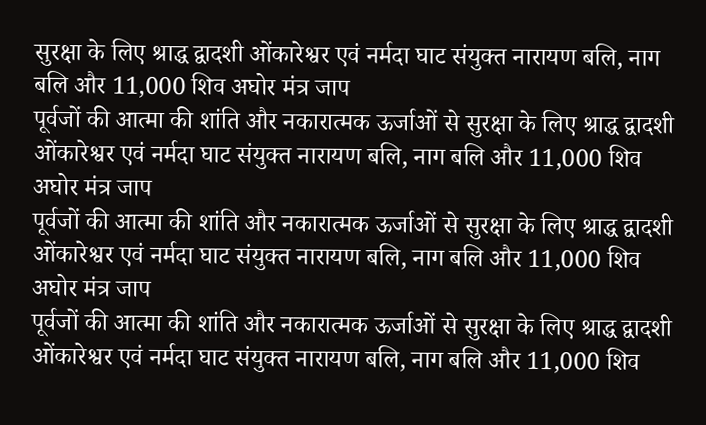सुरक्षा के लिए श्राद्ध द्वादशी ओंकारेश्वर एवं नर्मदा घाट संयुक्त नारायण बलि, नाग बलि और 11,000 शिव अघोर मंत्र जाप
पूर्वजों की आत्मा की शांति और नकारात्मक ऊर्जाओं से सुरक्षा के लिए श्राद्ध द्वादशी ओंकारेश्वर एवं नर्मदा घाट संयुक्त नारायण बलि, नाग बलि और 11,000 शिव अघोर मंत्र जाप
पूर्वजों की आत्मा की शांति और नकारात्मक ऊर्जाओं से सुरक्षा के लिए श्राद्ध द्वादशी ओंकारेश्वर एवं नर्मदा घाट संयुक्त नारायण बलि, नाग बलि और 11,000 शिव अघोर मंत्र जाप
पूर्वजों की आत्मा की शांति और नकारात्मक ऊर्जाओं से सुरक्षा के लिए श्राद्ध द्वादशी ओंकारेश्वर एवं नर्मदा घाट संयुक्त नारायण बलि, नाग बलि और 11,000 शिव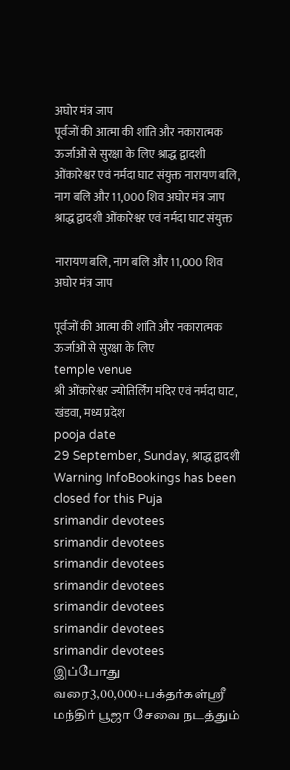अघोर मंत्र जाप
पूर्वजों की आत्मा की शांति और नकारात्मक ऊर्जाओं से सुरक्षा के लिए श्राद्ध द्वादशी ओंकारेश्वर एवं नर्मदा घाट संयुक्त नारायण बलि, नाग बलि और 11,000 शिव अघोर मंत्र जाप
श्राद्ध द्वादशी ओंकारेश्वर एवं नर्मदा घाट संयुक्त

नारायण बलि, नाग बलि और 11,000 शिव अघोर मंत्र जाप

पूर्वजों की आत्मा की शांति और नकारात्मक ऊर्जाओं से सुरक्षा के लिए
temple venue
श्री ओंकारेश्वर ज्योतिर्लिंग मंदिर एवं नर्मदा घाट, खंडवा, मध्य प्रदेश
pooja date
29 September, Sunday, श्राद्ध द्वादशी
Warning InfoBookings has been closed for this Puja
srimandir devotees
srimandir devotees
srimandir devotees
srimandir devotees
srimandir devotees
srimandir devotees
srimandir devotees
இப்போது வரை3,00,000+பக்தர்கள்ஶ்ரீ மந்திர் பூஜா சேவை நடத்தும்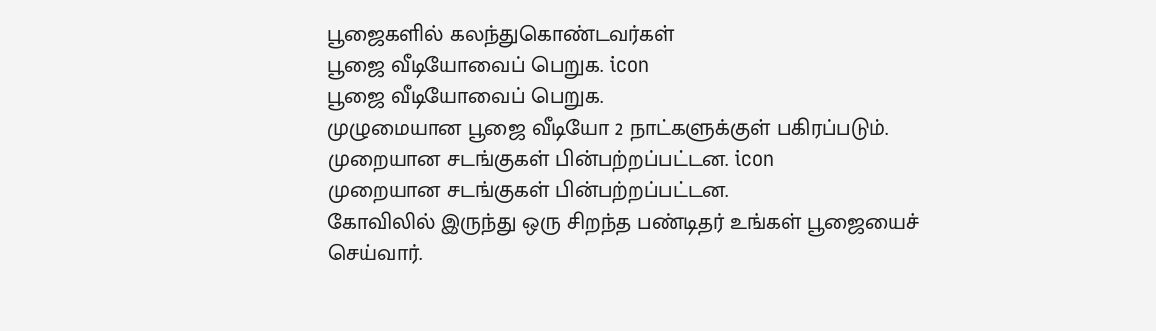பூஜைகளில் கலந்துகொண்டவர்கள்
பூஜை வீடியோவைப் பெறுக. icon
பூஜை வீடியோவைப் பெறுக.
முழுமையான பூஜை வீடியோ 2 நாட்களுக்குள் பகிரப்படும்.
முறையான சடங்குகள் பின்பற்றப்பட்டன. icon
முறையான சடங்குகள் பின்பற்றப்பட்டன.
கோவிலில் இருந்து ஒரு சிறந்த பண்டிதர் உங்கள் பூஜையைச் செய்வார்.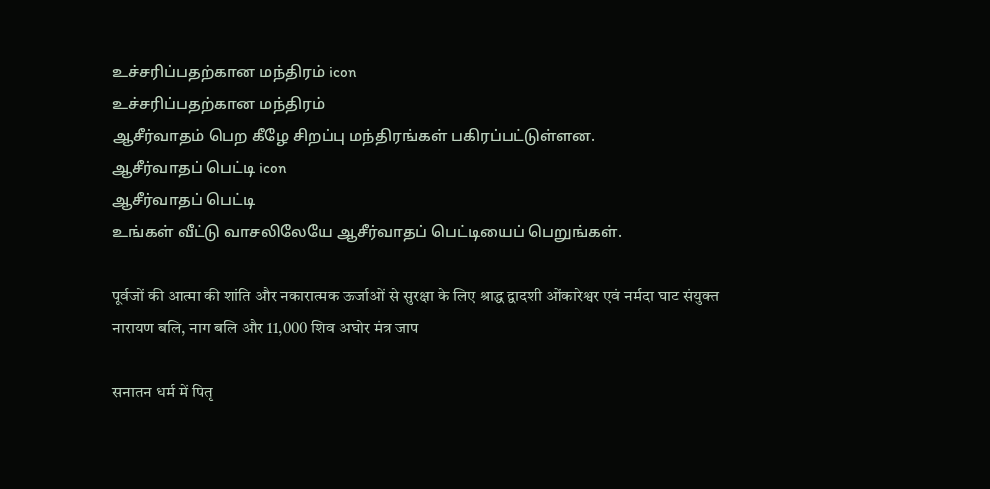உச்சரிப்பதற்கான மந்திரம் icon
உச்சரிப்பதற்கான மந்திரம்
ஆசீர்வாதம் பெற கீழே சிறப்பு மந்திரங்கள் பகிரப்பட்டுள்ளன.
ஆசீர்வாதப் பெட்டி icon
ஆசீர்வாதப் பெட்டி
உங்கள் வீட்டு வாசலிலேயே ஆசீர்வாதப் பெட்டியைப் பெறுங்கள்.

पूर्वजों की आत्मा की शांति और नकारात्मक ऊर्जाओं से सुरक्षा के लिए श्राद्ध द्वादशी ओंकारेश्वर एवं नर्मदा घाट संयुक्त नारायण बलि, नाग बलि और 11,000 शिव अघोर मंत्र जाप

सनातन धर्म में पितृ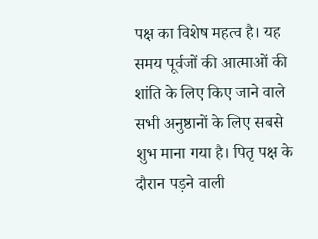पक्ष का विशेष महत्व है। यह समय पूर्वजों की आत्माओं की शांति के लिए किए जाने वाले सभी अनुष्ठानों के लिए सबसे शुभ माना गया है। पितृ पक्ष के दौरान पड़ने वाली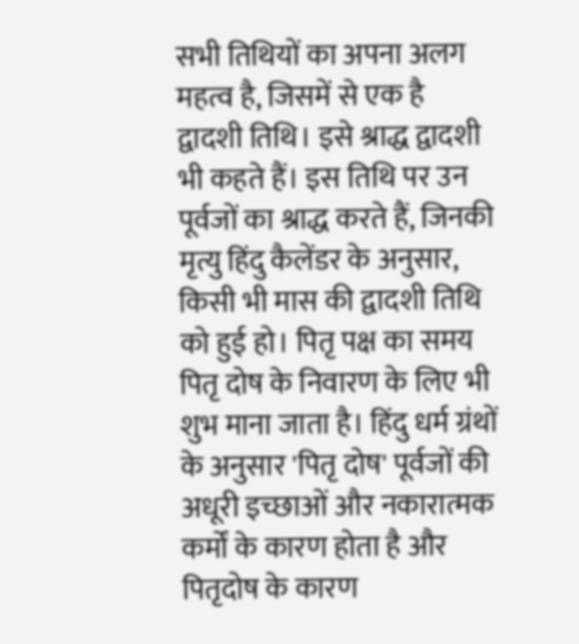सभी तिथियों का अपना अलग महत्व है, जिसमें से एक है द्वादशी तिथि। इसे श्राद्ध द्वादशी भी कहते हैं। इस तिथि पर उन पूर्वजों का श्राद्ध करते हैं, जिनकी मृत्यु हिंदु कैलेंडर के अनुसार, किसी भी मास की द्वादशी तिथि को हुई हो। पितृ पक्ष का समय पितृ दोष के निवारण के लिए भी शुभ माना जाता है। हिंदु धर्म ग्रंथों के अनुसार 'पितृ दोष' पूर्वजों की अधूरी इच्छाओं और नकारात्मक कर्मों के कारण होता है और पितृदोष के कारण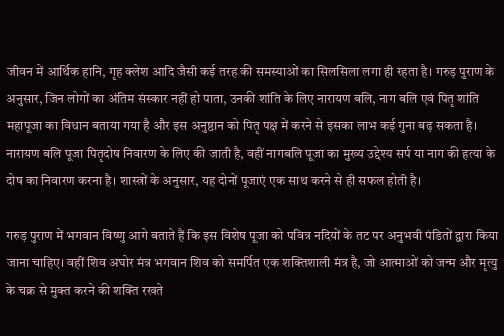जीवन में आर्थिक हानि, गृह क्लेश आदि जैसी कई तरह की समस्याओं का सिलसिला लगा ही रहता है। गरुड़ पुराण के अनुसार, जिन लोगों का अंतिम संस्कार नहीं हो पाता, उनकी शांति के लिए नारायण बलि, नाग बलि एवं पितृ शांति महापूजा का विधान बताया गया है और इस अनुष्ठान को पितृ पक्ष में करने से इसका लाभ कई गुना बढ़ सकता है। नारायण बलि पूजा पितृदोष निवारण के लिए की जाती है, वहीं नागबलि पूजा का मुख्य उद्देश्य सर्प या नाग की हत्या के दोष का निवारण करना है। शास्त्रों के अनुसार, यह दोनों पूजाएं एक साथ करने से ही सफल होती है।

गरुड़ पुराण में भगवान विष्णु आगे बताते हैं कि इस विशेष पूजा को पवित्र नदियों के तट पर अनुभवी पंडितों द्वारा किया जाना चाहिए। वहीं शिव अघोर मंत्र भगवान शिव को समर्पित एक शक्तिशाली मंत्र है, जो आत्माओं को जन्म और मृत्यु के चक्र से मुक्त करने की शक्ति रखते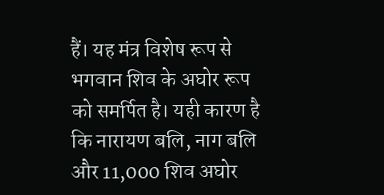हैं। यह मंत्र विशेष रूप से भगवान शिव के अघोर रूप को समर्पित है। यही कारण है कि नारायण बलि, नाग बलि और 11,000 शिव अघोर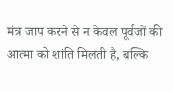मंत्र जाप करने से न केवल पूर्वजों की आत्मा को शांति मिलती है, बल्कि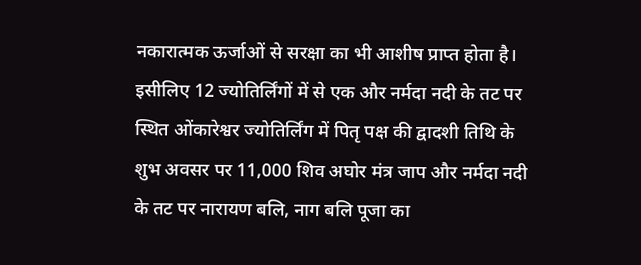नकारात्मक ऊर्जाओं से सरक्षा का भी आशीष प्राप्त होता है। इसीलिए 12 ज्योतिर्लिंगों में से एक और नर्मदा नदी के तट पर स्थित ओंकारेश्वर ज्योतिर्लिंग में पितृ पक्ष की द्वादशी तिथि के शुभ अवसर पर 11,000 शिव अघोर मंत्र जाप और नर्मदा नदी के तट पर नारायण बलि, नाग बलि पूजा का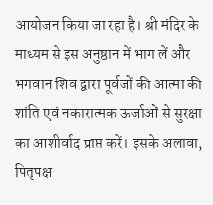आयोजन किया जा रहा है। श्री मंदिर के माध्यम से इस अनुष्ठान में भाग लें और भगवान शिव द्वारा पूर्वजों की आत्मा की शांति एवं नकारात्मक ऊर्जाओं से सुरक्षा का आशीर्वाद प्राप्त करें। इसके अलावा, पितृपक्ष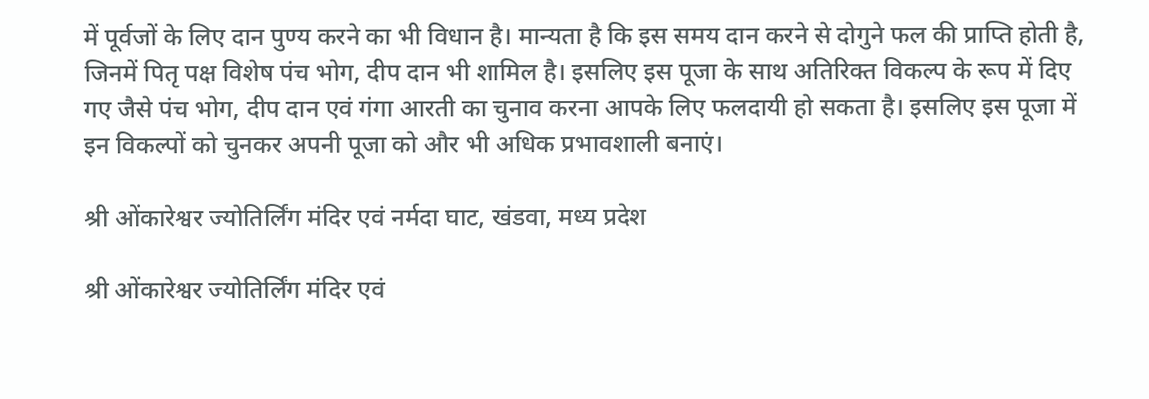में पूर्वजों के लिए दान पुण्य करने का भी विधान है। मान्यता है कि इस समय दान करने से दोगुने फल की प्राप्ति होती है, जिनमें पितृ पक्ष विशेष पंच भोग, दीप दान भी शामिल है। इसलिए इस पूजा के साथ अतिरिक्त विकल्प के रूप में दिए गए जैसे पंच भोग, दीप दान एवं गंगा आरती का चुनाव करना आपके लिए फलदायी हो सकता है। इसलिए इस पूजा में इन विकल्पों को चुनकर अपनी पूजा को और भी अधिक प्रभावशाली बनाएं।

श्री ओंकारेश्वर ज्योतिर्लिंग मंदिर एवं नर्मदा घाट, खंडवा, मध्य प्रदेश

श्री ओंकारेश्वर ज्योतिर्लिंग मंदिर एवं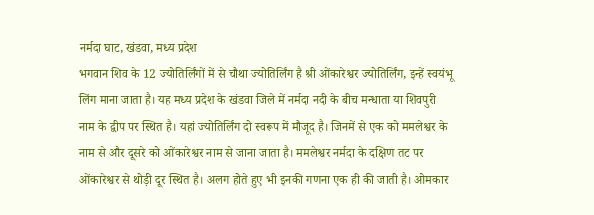नर्मदा घाट, खंडवा, मध्य प्रदेश
भगवान शिव के 12 ज्योतिर्लिंगों में से चौथा ज्योतिर्लिंग है श्री ओंकारेश्वर ज्योतिर्लिंग, इन्हें स्वयंभू लिंग माना जाता है। यह मध्य प्रदेश के खंडवा जिले में नर्मदा नदी के बीच मन्धाता या शिवपुरी नाम के द्वीप पर स्थित है। यहां ज्योतिर्लिंग दो स्वरूप में मौजूद है। जिनमें से एक को ममलेश्वर के नाम से और दूसरे को ओंकारेश्वर नाम से जाना जाता है। ममलेश्वर नर्मदा के दक्षिण तट पर ओंकारेश्वर से थोड़ी दूर स्थित है। अलग होते हुए भी इनकी गणना एक ही की जाती है। ओमकार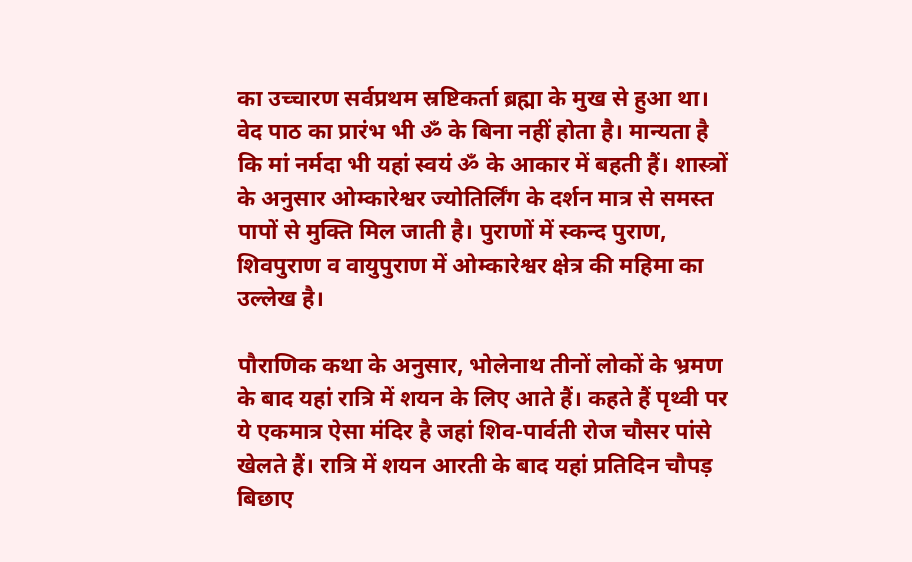का उच्चारण सर्वप्रथम स्रष्टिकर्ता ब्रह्मा के मुख से हुआ था। वेद पाठ का प्रारंभ भी ॐ के बिना नहीं होता है। मान्यता है कि मां नर्मदा भी यहां स्वयं ॐ के आकार में बहती हैं। शास्त्रों के अनुसार ओम्कारेश्वर ज्योतिर्लिंग के दर्शन मात्र से समस्त पापों से मुक्ति मिल जाती है। पुराणों में स्कन्द पुराण, शिवपुराण व वायुपुराण में ओम्कारेश्वर क्षेत्र की महिमा का उल्लेख है।

पौराणिक कथा के अनुसार, भोलेनाथ तीनों लोकों के भ्रमण के बाद यहां रात्रि में शयन के लिए आते हैं। कहते हैं पृथ्वी पर ये एकमात्र ऐसा मंदिर है जहां शिव-पार्वती रोज चौसर पांसे खेलते हैं। रात्रि में शयन आरती के बाद यहां प्रतिदिन चौपड़ बिछाए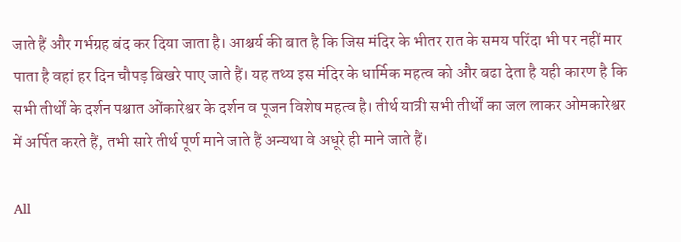जाते हैं और गर्भग्रह बंद कर दिया जाता है। आश्चर्य की बात है कि जिस मंदिर के भीतर रात के समय परिंदा भी पर नहीं मार पाता है वहां हर दिन चौपड़ बिखरे पाए जाते हैं। यह तथ्य इस मंदिर के धार्मिक महत्व को और बढा देता है यही कारण है कि सभी तीर्थों के दर्शन पश्चात ओंकारेश्वर के दर्शन व पूजन विशेष महत्व है। तीर्थ यात्री सभी तीर्थों का जल लाकर ओमकारेश्वर में अर्पित करते हैं, तभी सारे तीर्थ पूर्ण माने जाते हैं अन्यथा वे अधूरे ही माने जाते हैं।

All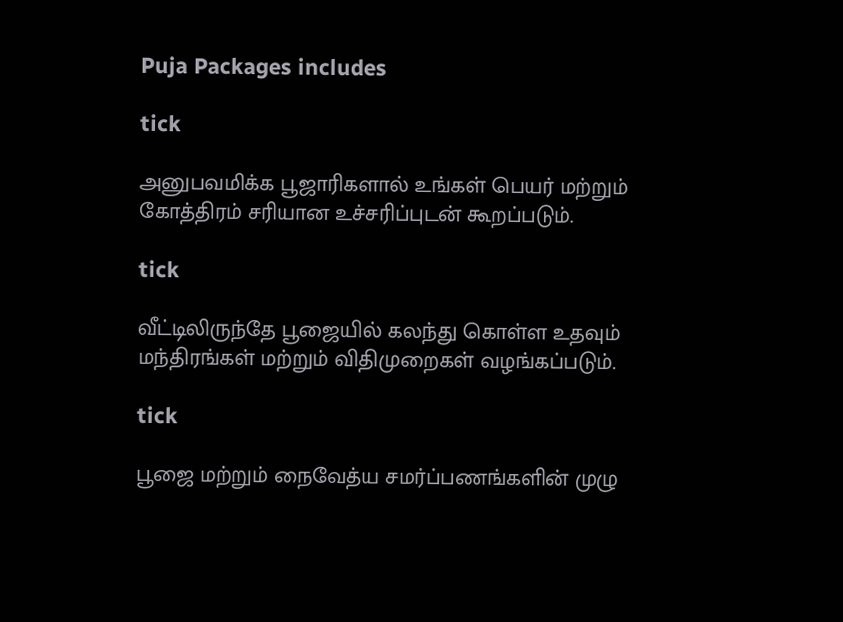Puja Packages includes

tick

அனுபவமிக்க பூஜாரிகளால் உங்கள் பெயர் மற்றும் கோத்திரம் சரியான உச்சரிப்புடன் கூறப்படும்.

tick

வீட்டிலிருந்தே பூஜையில் கலந்து கொள்ள உதவும் மந்திரங்கள் மற்றும் விதிமுறைகள் வழங்கப்படும்.

tick

பூஜை மற்றும் நைவேத்ய சமர்ப்பணங்களின் முழு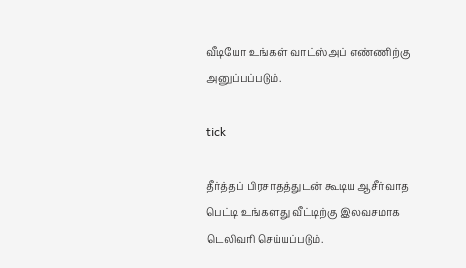வீடியோ உங்கள் வாட்ஸ்அப் எண்ணிற்கு அனுப்பப்படும்.

tick

தீர்த்தப் பிரசாதத்துடன் கூடிய ஆசீர்வாத பெட்டி உங்களது வீட்டிற்கு இலவசமாக டெலிவரி செய்யப்படும்.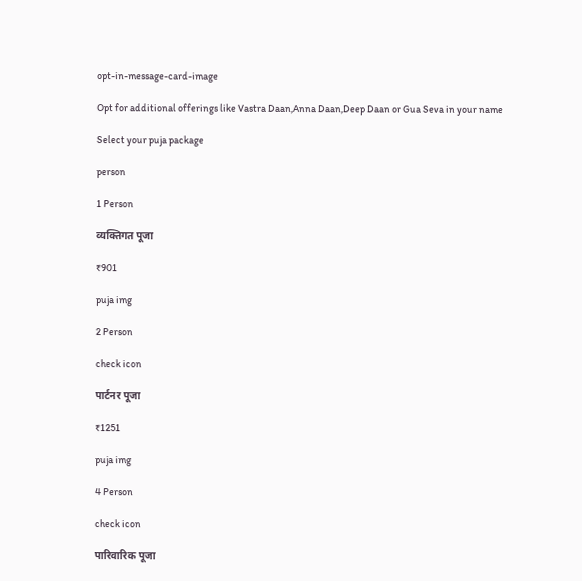opt-in-message-card-image

Opt for additional offerings like Vastra Daan,Anna Daan,Deep Daan or Gua Seva in your name

Select your puja package

person

1 Person

व्यक्तिगत पूजा

₹901

puja img

2 Person

check icon

पार्टनर पूजा

₹1251

puja img

4 Person

check icon

पारिवारिक पूजा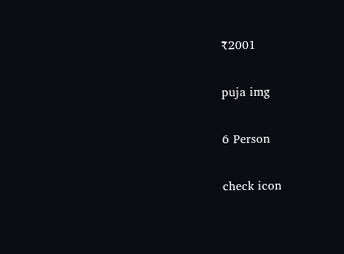₹2001

puja img

6 Person

check icon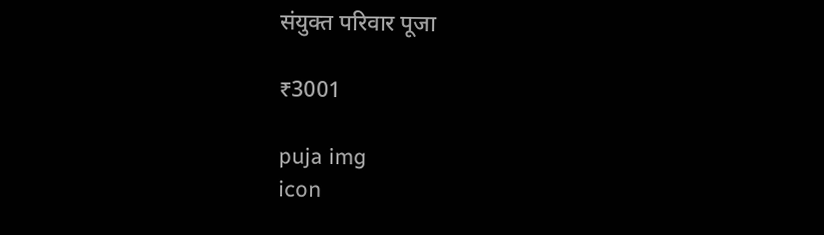संयुक्त परिवार पूजा

₹3001

puja img
icon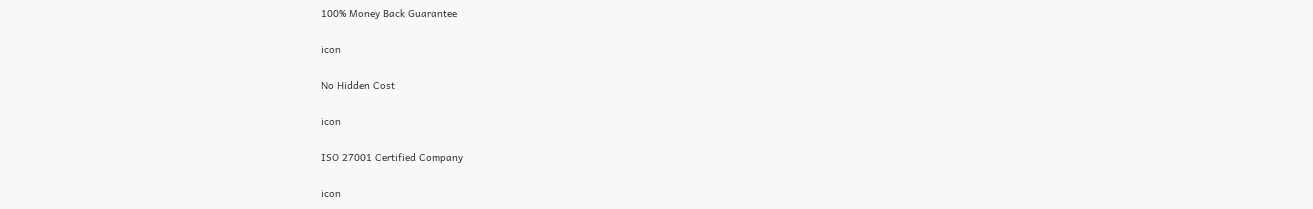100% Money Back Guarantee

icon

No Hidden Cost

icon

ISO 27001 Certified Company

icon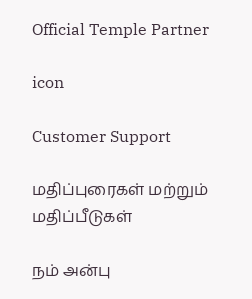Official Temple Partner

icon

Customer Support

மதிப்புரைகள் மற்றும் மதிப்பீடுகள்

நம் அன்பு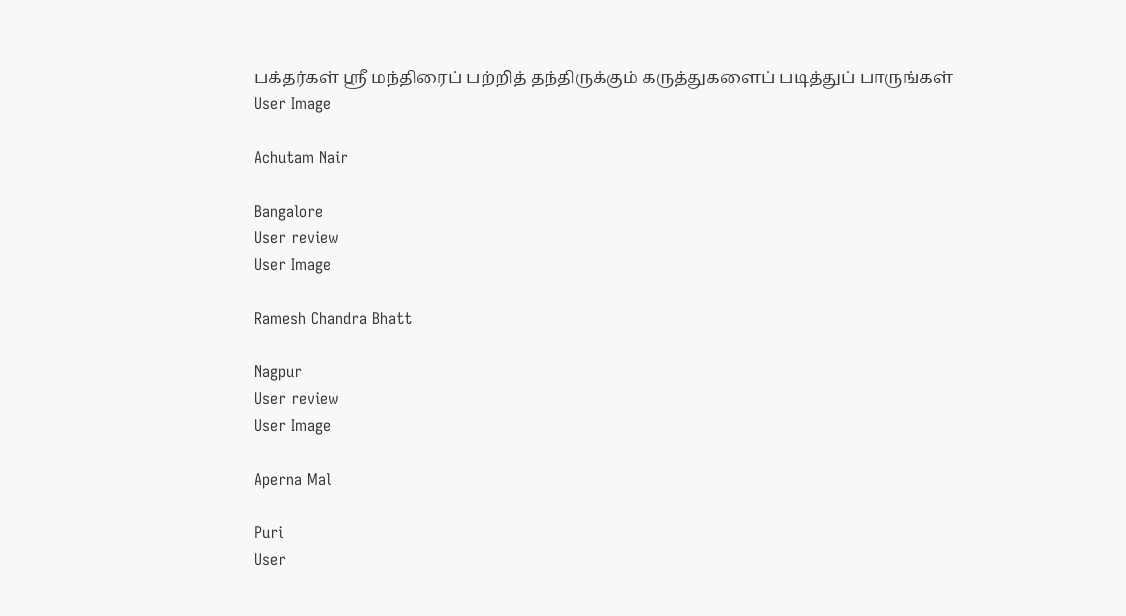பக்தர்கள் ஸ்ரீ மந்திரைப் பற்றித் தந்திருக்கும் கருத்துகளைப் படித்துப் பாருங்கள்
User Image

Achutam Nair

Bangalore
User review
User Image

Ramesh Chandra Bhatt

Nagpur
User review
User Image

Aperna Mal

Puri
User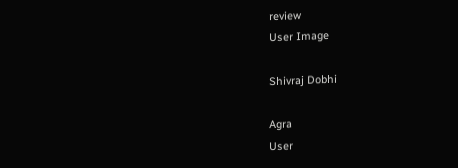review
User Image

Shivraj Dobhi

Agra
User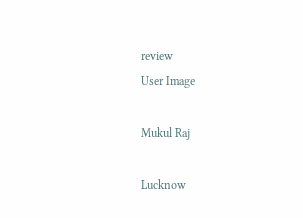review
User Image

Mukul Raj

Lucknow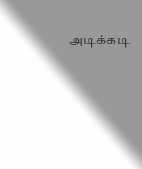அடிக்கடி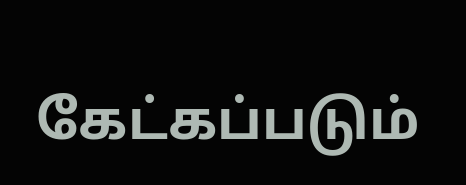கேட்கப்படும்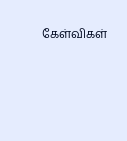கேள்விகள்